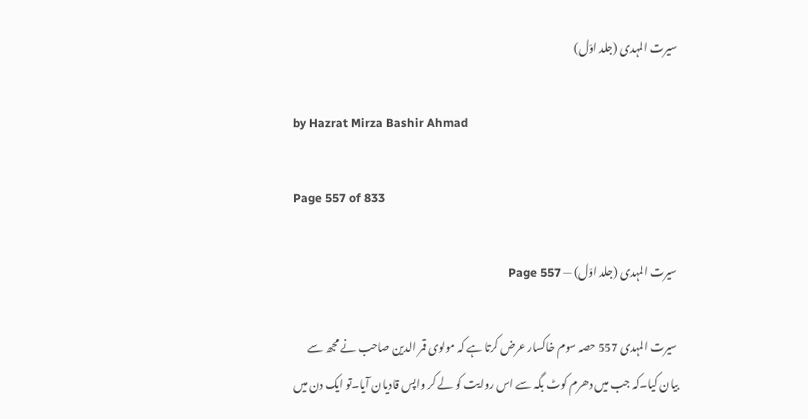سیرت المہدی (جلد اوّل)

by Hazrat Mirza Bashir Ahmad

Page 557 of 833

سیرت المہدی (جلد اوّل) — Page 557

سیرت المہدی 557 حصہ سوم خاکسار عرض کرتا ہے کہ مولوی قمر الدین صاحب نے مجھ سے بیان کیا۔کہ جب میں دھرم کوٹ بگہ سے اس روایت کو لے کر واپس قادیان آیا۔تو ایک دن میں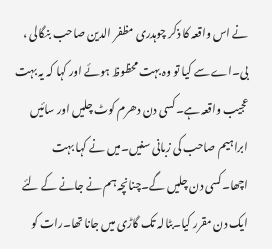نے اس واقعہ کا ذکر چوہدری مظفر الدین صاحب بنگالی ، بی۔اے سے کیا تو وہ بہت محظوظ ہوئے اور کہا کہ یہ بہت عجیب واقعہ ہے۔کسی دن دھرم کوٹ چلیں اور سائیں ابراہیم صاحب کی زبانی سنیں۔میں نے کہا بہت اچھا۔کسی دن چلیں گے۔چنانچہ ہم نے جانے کے لئے ایک دن مقرر کیا۔بٹالہ تک گاڑی میں جانا تھا۔رات کو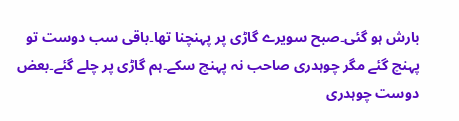بارش ہو گئی۔صبح سویرے گاڑی پر پہنچنا تھا۔باقی سب دوست تو پہنچ گئے مگر چوہدری صاحب نہ پہنچ سکے۔ہم گاڑی پر چلے گئے۔بعض دوست چوہدری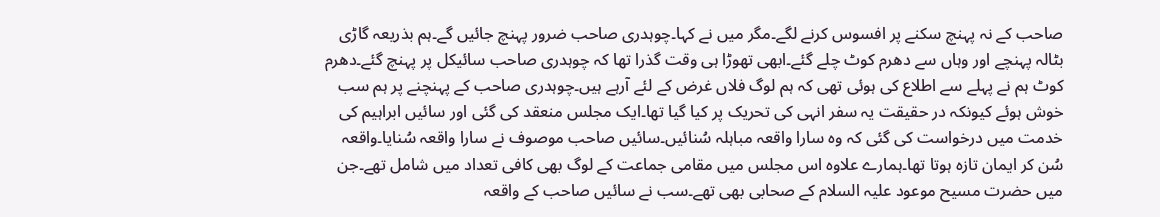صاحب کے نہ پہنچ سکنے پر افسوس کرنے لگے۔مگر میں نے کہا۔چوہدری صاحب ضرور پہنچ جائیں گے۔ہم بذریعہ گاڑی بٹالہ پہنچے اور وہاں سے دھرم کوٹ چلے گئے۔ابھی تھوڑا ہی وقت گذرا تھا کہ چوہدری صاحب سائیکل پر پہنچ گئے۔دھرم کوٹ ہم نے پہلے سے اطلاع کی ہوئی تھی کہ ہم لوگ فلاں غرض کے لئے آرہے ہیں۔چوہدری صاحب کے پہنچنے پر ہم سب خوش ہوئے کیونکہ در حقیقت یہ سفر انہی کی تحریک پر کیا گیا تھا۔ایک مجلس منعقد کی گئی اور سائیں ابراہیم کی خدمت میں درخواست کی گئی کہ وہ سارا واقعہ مباہلہ سُنائیں۔سائیں صاحب موصوف نے سارا واقعہ سُنایا۔واقعہ سُن کر ایمان تازہ ہوتا تھا۔ہمارے علاوہ اس مجلس میں مقامی جماعت کے لوگ بھی کافی تعداد میں شامل تھے۔جن میں حضرت مسیح موعود علیہ السلام کے صحابی بھی تھے۔سب نے سائیں صاحب کے واقعہ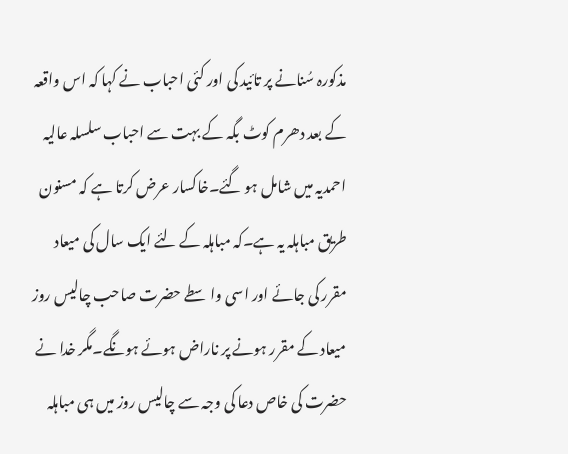مذکورہ سُنانے پر تائید کی اور کئی احباب نے کہا کہ اس واقعہ کے بعد دھرم کوٹ بگہ کے بہت سے احباب سلسلہ عالیہ احمدیہ میں شامل ہو گئے۔خاکسار عرض کرتا ہے کہ مسنون طریق مباہلہ یہ ہے۔کہ مباہلہ کے لئے ایک سال کی میعاد مقرر کی جائے اور اسی واسطے حضرت صاحب چالیس روز میعاد کے مقرر ہونے پر ناراض ہوئے ہونگے۔مگر خدا نے حضرت کی خاص دعا کی وجہ سے چالیس روز میں ہی مباہلہ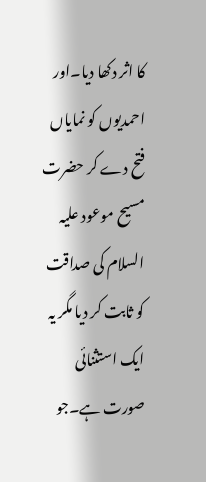کا اثر دکھا دیا۔اور احمدیوں کو نمایاں فتح دے کر حضرت مسیح موعود علیہ السلام کی صداقت کو ثابت کر دیا مگر یہ ایک استثنائی صورت ہے۔جو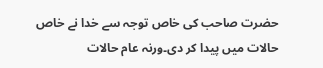حضرت صاحب کی خاص توجہ سے خدا نے خاص حالات میں پیدا کر دی۔ورنہ عام حالات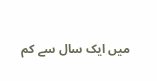میں ایک سال سے کم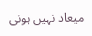میعاد نہیں ہونی